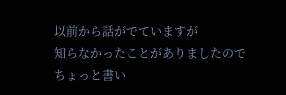以前から話がでていますが
知らなかったことがありましたので
ちょっと書い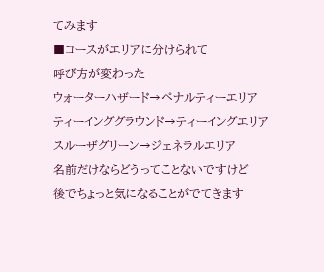てみます
■コースがエリアに分けられて
呼び方が変わった
ウォーターハザード→ペナルティーエリア
ティーインググラウンド→ティーイングエリア
スルーザグリーン→ジェネラルエリア
名前だけならどうってことないですけど
後でちょっと気になることがでてきます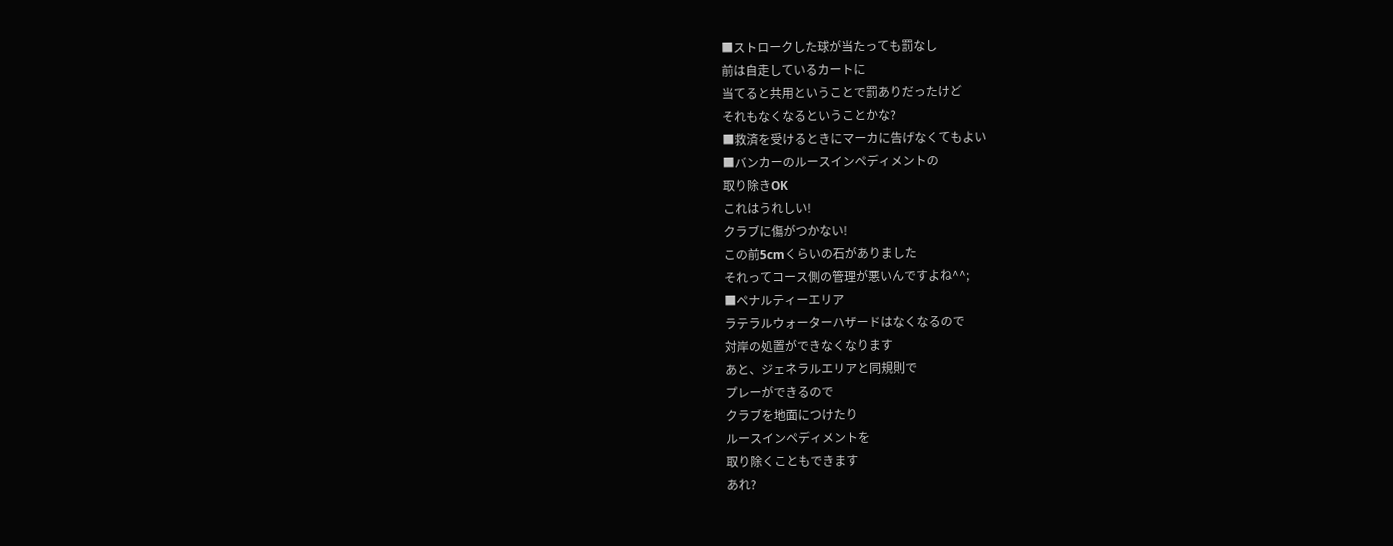■ストロークした球が当たっても罰なし
前は自走しているカートに
当てると共用ということで罰ありだったけど
それもなくなるということかな?
■救済を受けるときにマーカに告げなくてもよい
■バンカーのルースインペディメントの
取り除きOK
これはうれしい!
クラブに傷がつかない!
この前5cmくらいの石がありました
それってコース側の管理が悪いんですよね^^;
■ペナルティーエリア
ラテラルウォーターハザードはなくなるので
対岸の処置ができなくなります
あと、ジェネラルエリアと同規則で
プレーができるので
クラブを地面につけたり
ルースインペディメントを
取り除くこともできます
あれ?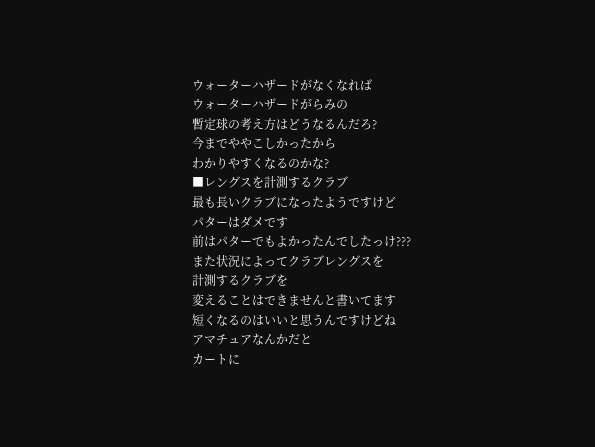ウォーターハザードがなくなれば
ウォーターハザードがらみの
暫定球の考え方はどうなるんだろ?
今までややこしかったから
わかりやすくなるのかな?
■レングスを計測するクラブ
最も長いクラブになったようですけど
パターはダメです
前はパターでもよかったんでしたっけ???
また状況によってクラブレングスを
計測するクラブを
変えることはできませんと書いてます
短くなるのはいいと思うんですけどね
アマチュアなんかだと
カートに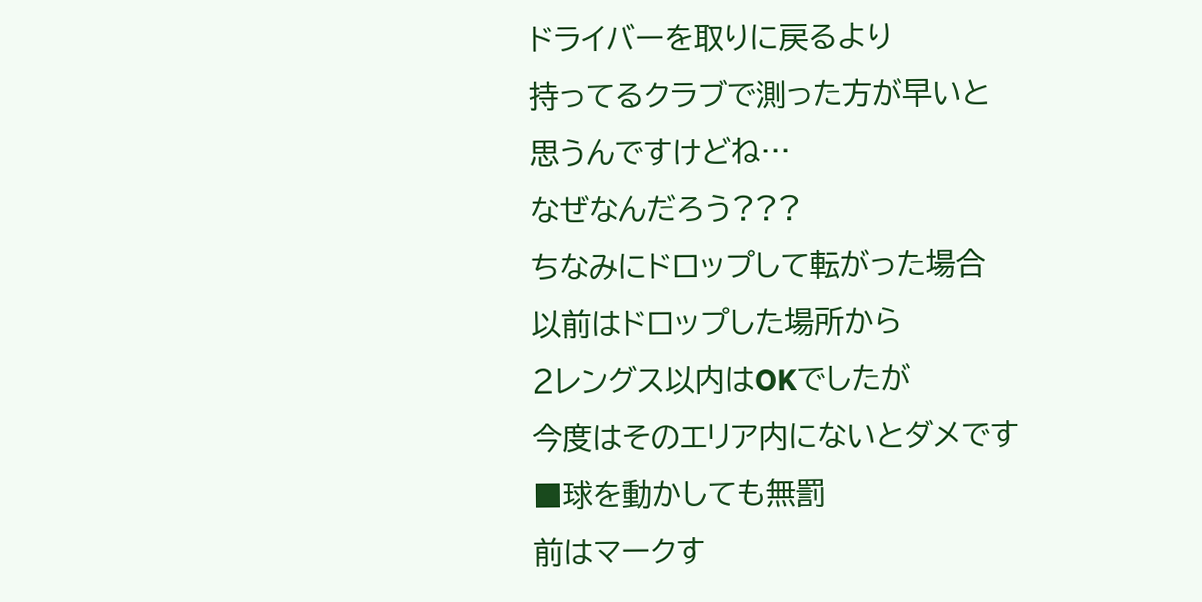ドライバーを取りに戻るより
持ってるクラブで測った方が早いと
思うんですけどね…
なぜなんだろう???
ちなみにドロップして転がった場合
以前はドロップした場所から
2レングス以内はOKでしたが
今度はそのエリア内にないとダメです
■球を動かしても無罰
前はマークす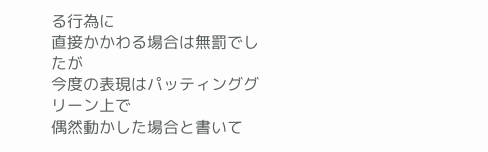る行為に
直接かかわる場合は無罰でしたが
今度の表現はパッティンググリーン上で
偶然動かした場合と書いて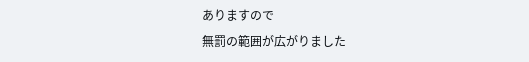ありますので
無罰の範囲が広がりました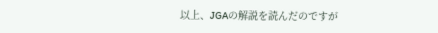以上、JGAの解説を読んだのですが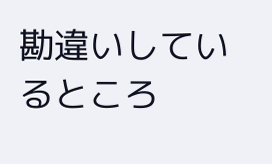勘違いしているところ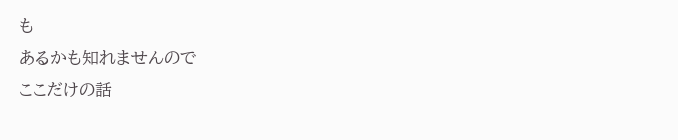も
あるかも知れませんので
ここだけの話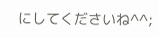にしてくださいね^^;